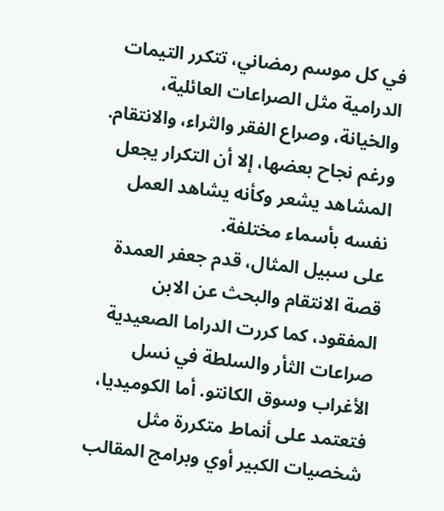في كل موسم رمضاني، تتكرر التيمات الدرامية مثل الصراعات العائلية، والخيانة، وصراع الفقر والثراء، والانتقام. ورغم نجاح بعضها، إلا أن التكرار يجعل المشاهد يشعر وكأنه يشاهد العمل نفسه بأسماء مختلفة.
على سبيل المثال، قدم جعفر العمدة قصة الانتقام والبحث عن الابن المفقود، كما كررت الدراما الصعيدية صراعات الثأر والسلطة في نسل الأغراب وسوق الكانتو. أما الكوميديا، فتعتمد على أنماط متكررة مثل شخصيات الكبير أوي وبرامج المقالب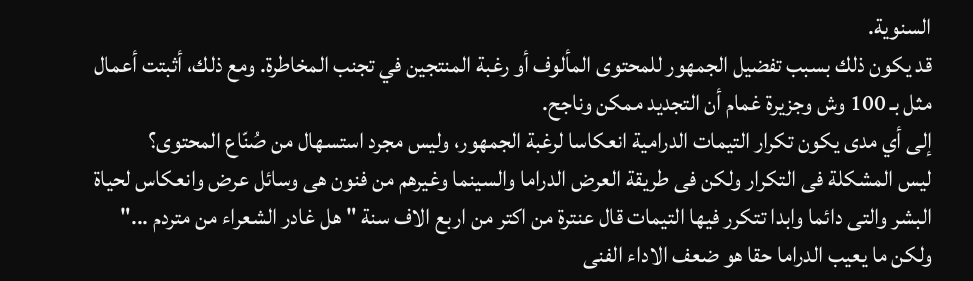السنوية.
قد يكون ذلك بسبب تفضيل الجمهور للمحتوى المألوف أو رغبة المنتجين في تجنب المخاطرة. ومع ذلك، أثبتت أعمال مثل بـ 100 وش وجزيرة غمام أن التجديد ممكن وناجح.
إلى أي مدى يكون تكرار التيمات الدرامية انعكاسا لرغبة الجمهور، وليس مجرد استسهال من صُنّاع المحتوى؟
ليس المشكلة فى التكرار ولكن فى طريقة العرض الدراما والسينما وغيرهم من فنون هى وسائل عرض وانعكاس لحياة البشر والتى دائما وابدا تتكرر فيها التيمات قال عنترة من اكتر من اربع الاف سنة " هل غادر الشعراء من متردم ..."
ولكن ما يعيب الدراما حقا هو ضعف الاداء الفنى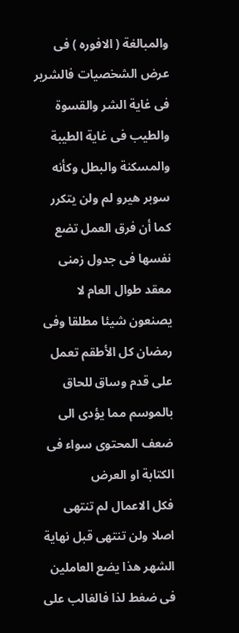والمبالغة ( الافوره ) فى عرض الشخصيات فالشرير فى غاية الشر والقسوة والطيب فى غاية الطيبة والمسكنة والبطل وكأنه سوبر هيرو لم ولن يتكرر
كما أن فرق العمل تضع نفسها فى جدول زمنى معقد طوال العام لا يصنعون شيئا مطلقا وفى رمضان كل الأطقم تعمل على قدم وساق للحاق بالموسم مما يؤدى الى ضعف المحتوى سواء فى الكتابة او العرض
فكل الاعمال لم تنتهى اصلا ولن تنتهى قبل نهاية الشهر هذا يضع العاملين فى ضغط لذا فالغالب على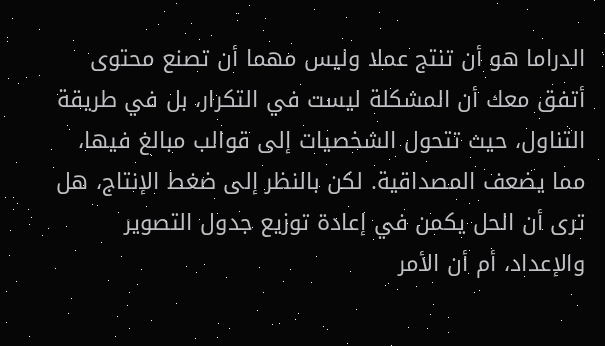الدراما هو أن تنتج عملا وليس مهما أن تصنع محتوى
أتفق معك أن المشكلة ليست في التكرار، بل في طريقة التناول، حيث تتحول الشخصيات إلى قوالب مبالغ فيها، مما يضعف المصداقية. لكن بالنظر إلى ضغط الإنتاج، هل ترى أن الحل يكمن في إعادة توزيع جدول التصوير والإعداد، أم أن الأمر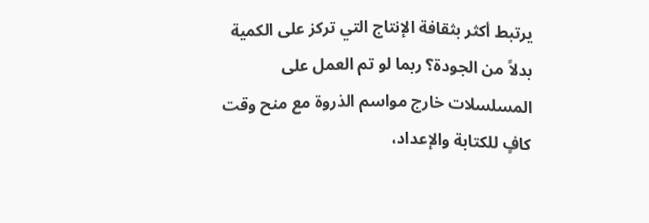يرتبط أكثر بثقافة الإنتاج التي تركز على الكمية بدلاً من الجودة؟ ربما لو تم العمل على المسلسلات خارج مواسم الذروة مع منح وقت كافٍ للكتابة والإعداد،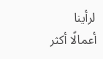لرأينا أعمالًا أكثر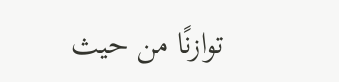توازنًا من حيث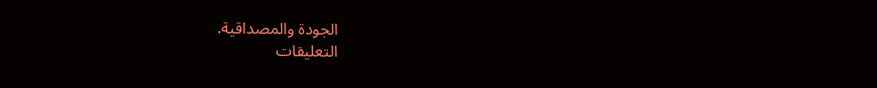الجودة والمصداقية.
التعليقات